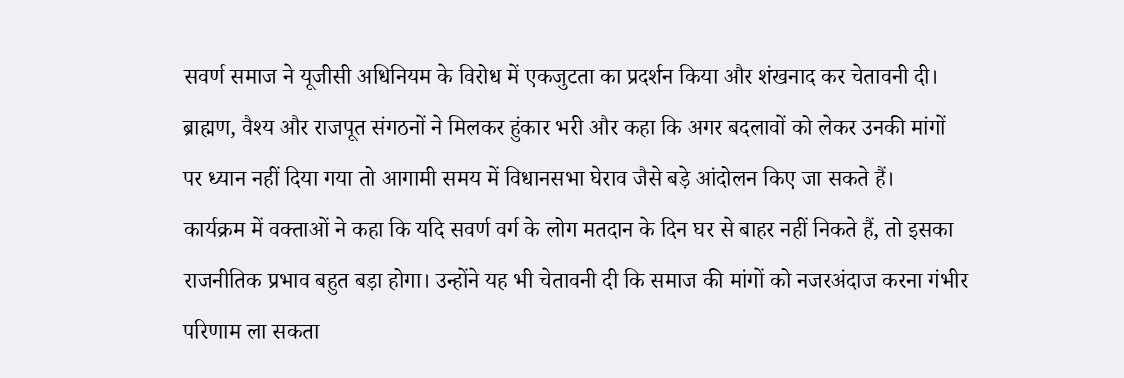सवर्ण समाज ने यूजीसी अधिनियम के विरोध में एकजुटता का प्रदर्शन किया और शंखनाद कर चेतावनी दी। ब्राह्मण, वैश्य और राजपूत संगठनों ने मिलकर हुंकार भरी और कहा कि अगर बदलावों को लेकर उनकी मांगों पर ध्यान नहीं दिया गया तो आगामी समय में विधानसभा घेराव जैसे बड़े आंदोलन किए जा सकते हैं।
कार्यक्रम में वक्ताओं ने कहा कि यदि सवर्ण वर्ग के लोग मतदान के दिन घर से बाहर नहीं निकते हैं, तो इसका राजनीतिक प्रभाव बहुत बड़ा होगा। उन्होंने यह भी चेतावनी दी कि समाज की मांगों को नजरअंदाज करना गंभीर परिणाम ला सकता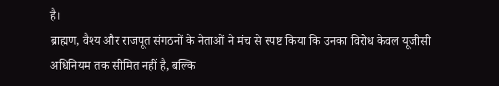है।
ब्राह्मण, वैश्य और राजपूत संगठनों के नेताओं ने मंच से स्पष्ट किया कि उनका विरोध केवल यूजीसी अधिनियम तक सीमित नहीं है, बल्कि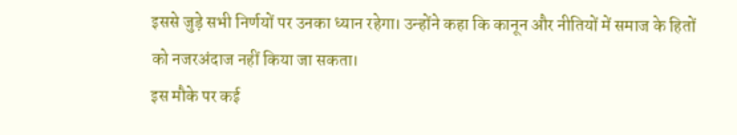इससे जुड़े सभी निर्णयों पर उनका ध्यान रहेगा। उन्होंने कहा कि कानून और नीतियों में समाज के हितों को नजरअंदाज नहीं किया जा सकता।
इस मौके पर कई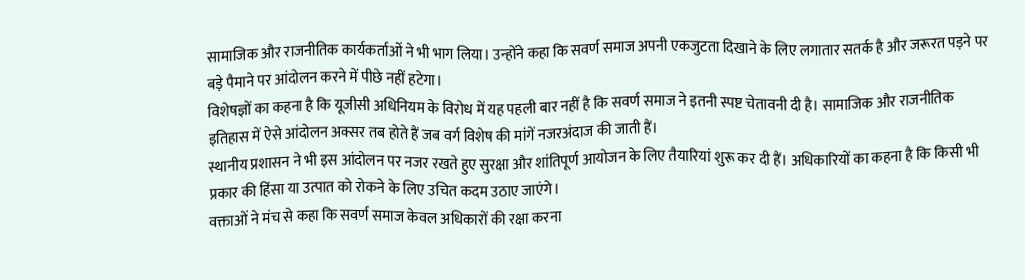सामाजिक और राजनीतिक कार्यकर्ताओं ने भी भाग लिया। उन्होंने कहा कि सवर्ण समाज अपनी एकजुटता दिखाने के लिए लगातार सतर्क है और जरूरत पड़ने पर बड़े पैमाने पर आंदोलन करने में पीछे नहीं हटेगा।
विशेषज्ञों का कहना है कि यूजीसी अधिनियम के विरोध में यह पहली बार नहीं है कि सवर्ण समाज ने इतनी स्पष्ट चेतावनी दी है। सामाजिक और राजनीतिक इतिहास में ऐसे आंदोलन अक्सर तब होते हैं जब वर्ग विशेष की मांगें नजरअंदाज की जाती हैं।
स्थानीय प्रशासन ने भी इस आंदोलन पर नजर रखते हुए सुरक्षा और शांतिपूर्ण आयोजन के लिए तैयारियां शुरू कर दी हैं। अधिकारियों का कहना है कि किसी भी प्रकार की हिंसा या उत्पात को रोकने के लिए उचित कदम उठाए जाएंगे।
वक्ताओं ने मंच से कहा कि सवर्ण समाज केवल अधिकारों की रक्षा करना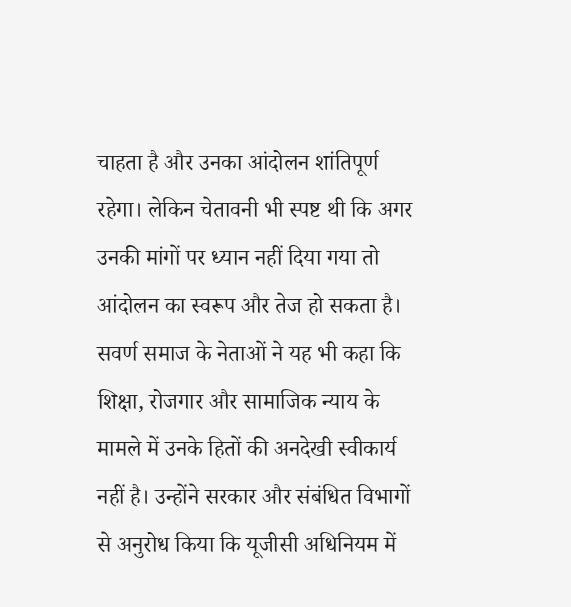चाहता है और उनका आंदोलन शांतिपूर्ण रहेगा। लेकिन चेतावनी भी स्पष्ट थी कि अगर उनकी मांगों पर ध्यान नहीं दिया गया तो आंदोलन का स्वरूप और तेज हो सकता है।
सवर्ण समाज के नेताओं ने यह भी कहा कि शिक्षा, रोजगार और सामाजिक न्याय के मामले में उनके हितों की अनदेखी स्वीकार्य नहीं है। उन्होंने सरकार और संबंधित विभागों से अनुरोध किया कि यूजीसी अधिनियम में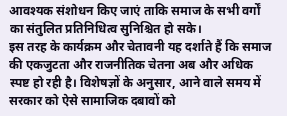आवश्यक संशोधन किए जाएं ताकि समाज के सभी वर्गों का संतुलित प्रतिनिधित्व सुनिश्चित हो सके।
इस तरह के कार्यक्रम और चेतावनी यह दर्शाते हैं कि समाज की एकजुटता और राजनीतिक चेतना अब और अधिक स्पष्ट हो रही है। विशेषज्ञों के अनुसार, आने वाले समय में सरकार को ऐसे सामाजिक दबावों को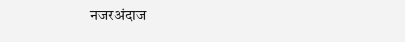नजरअंदाज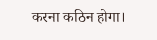करना कठिन होगा।